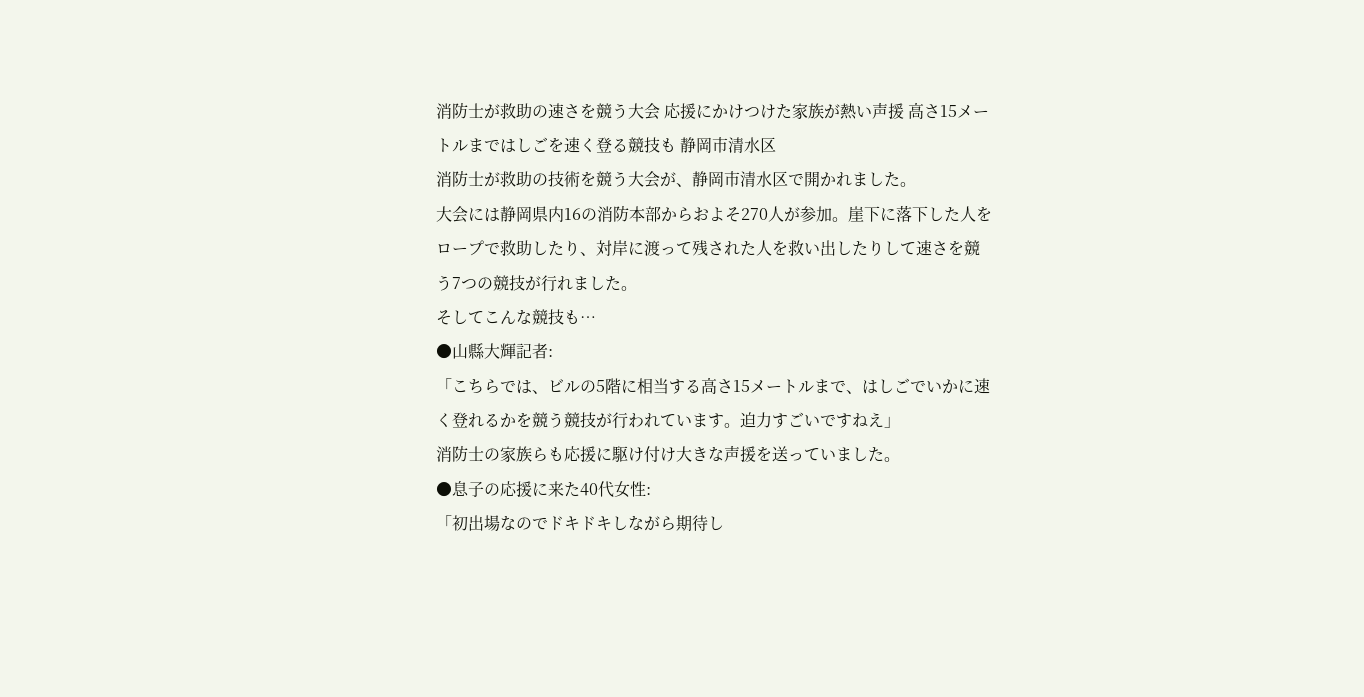消防士が救助の速さを競う大会 応援にかけつけた家族が熱い声援 高さ15メートルまではしごを速く登る競技も 静岡市清水区
消防士が救助の技術を競う大会が、静岡市清水区で開かれました。
大会には静岡県内16の消防本部からおよそ270人が参加。崖下に落下した人をロープで救助したり、対岸に渡って残された人を救い出したりして速さを競う7つの競技が行れました。
そしてこんな競技も…
●山縣大輝記者:
「こちらでは、ビルの5階に相当する高さ15メートルまで、はしごでいかに速く登れるかを競う競技が行われています。迫力すごいですねえ」
消防士の家族らも応援に駆け付け大きな声援を送っていました。
●息子の応援に来た40代女性:
「初出場なのでドキドキしながら期待し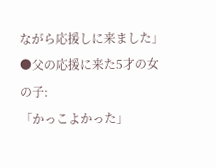ながら応援しに来ました」
●父の応援に来た5才の女の子:
「かっこよかった」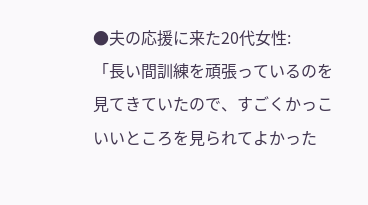●夫の応援に来た20代女性:
「長い間訓練を頑張っているのを見てきていたので、すごくかっこいいところを見られてよかった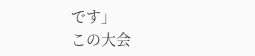です」
この大会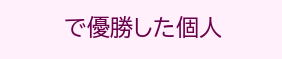で優勝した個人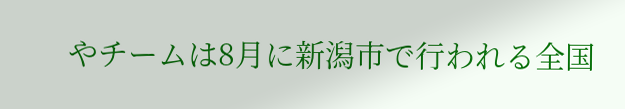やチームは8月に新潟市で行われる全国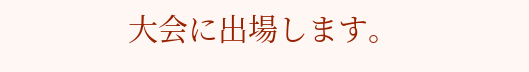大会に出場します。